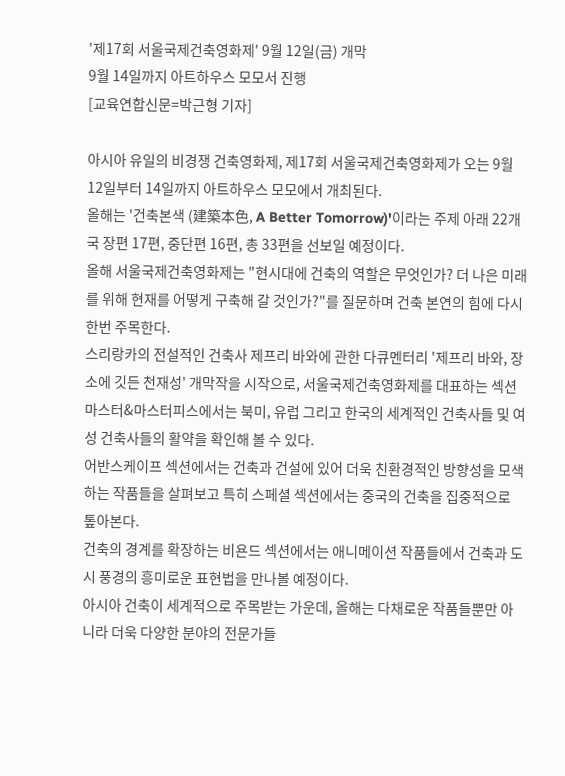'제17회 서울국제건축영화제' 9월 12일(금) 개막
9월 14일까지 아트하우스 모모서 진행
[교육연합신문=박근형 기자]

아시아 유일의 비경쟁 건축영화제, 제17회 서울국제건축영화제가 오는 9월 12일부터 14일까지 아트하우스 모모에서 개최된다.
올해는 '건축본색 (建築本色, A Better Tomorrow)'이라는 주제 아래 22개국 장편 17편, 중단편 16편, 총 33편을 선보일 예정이다.
올해 서울국제건축영화제는 "현시대에 건축의 역할은 무엇인가? 더 나은 미래를 위해 현재를 어떻게 구축해 갈 것인가?"를 질문하며 건축 본연의 힘에 다시 한번 주목한다.
스리랑카의 전설적인 건축사 제프리 바와에 관한 다큐멘터리 '제프리 바와, 장소에 깃든 천재성' 개막작을 시작으로, 서울국제건축영화제를 대표하는 섹션 마스터&마스터피스에서는 북미, 유럽 그리고 한국의 세계적인 건축사들 및 여성 건축사들의 활약을 확인해 볼 수 있다.
어반스케이프 섹션에서는 건축과 건설에 있어 더욱 친환경적인 방향성을 모색하는 작품들을 살펴보고 특히 스페셜 섹션에서는 중국의 건축을 집중적으로 톺아본다.
건축의 경계를 확장하는 비욘드 섹션에서는 애니메이션 작품들에서 건축과 도시 풍경의 흥미로운 표현법을 만나볼 예정이다.
아시아 건축이 세계적으로 주목받는 가운데, 올해는 다채로운 작품들뿐만 아니라 더욱 다양한 분야의 전문가들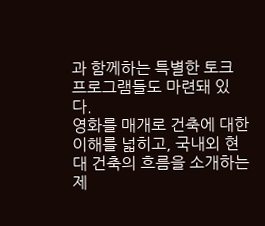과 함께하는 특별한 토크 프로그램들도 마련돼 있다.
영화를 매개로 건축에 대한 이해를 넓히고, 국내외 현대 건축의 흐름을 소개하는 제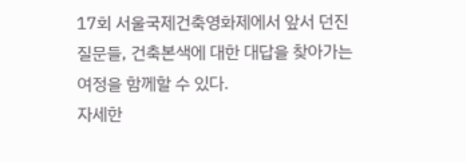17회 서울국제건축영화제에서 앞서 던진 질문들, 건축본색에 대한 대답을 찾아가는 여정을 함께할 수 있다.
자세한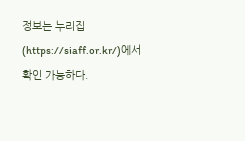정보는 누리집(https://siaff.or.kr/)에서 확인 가능하다.